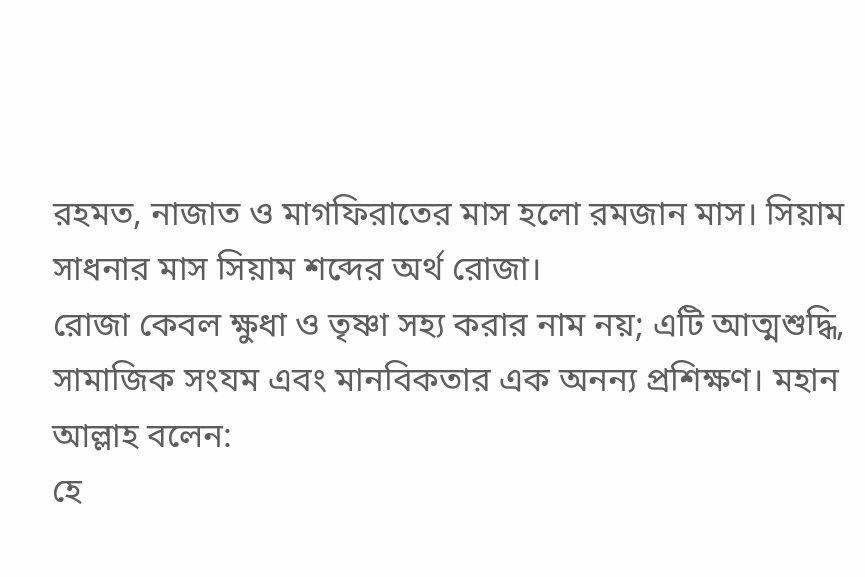রহমত, নাজাত ও মাগফিরাতের মাস হলো রমজান মাস। সিয়াম সাধনার মাস সিয়াম শব্দের অর্থ রোজা।
রোজা কেবল ক্ষুধা ও তৃষ্ণা সহ্য করার নাম নয়; এটি আত্মশুদ্ধি, সামাজিক সংযম এবং মানবিকতার এক অনন্য প্রশিক্ষণ। মহান আল্লাহ বলেন:
হে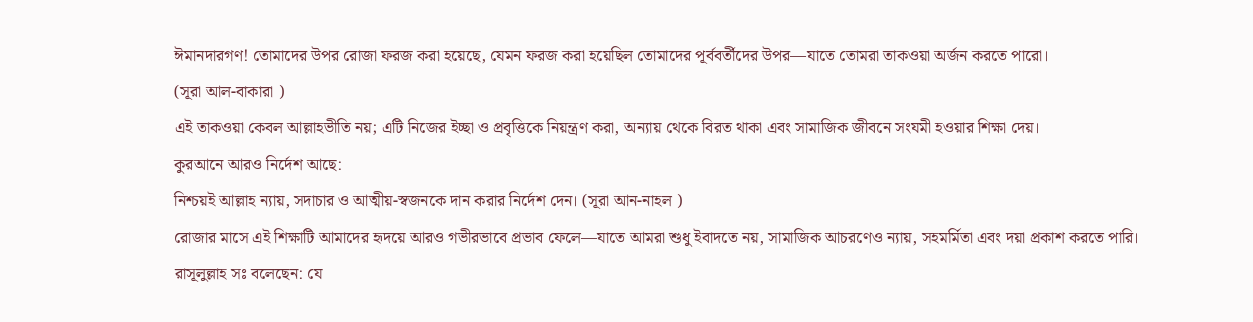ঈমানদারগণ! তোমাদের উপর রোজা ফরজ করা হয়েছে, যেমন ফরজ করা হয়েছিল তোমাদের পূর্ববর্তীদের উপর—যাতে তোমরা তাকওয়া অর্জন করতে পারো।
(সূরা আল-বাকারা )
এই তাকওয়া কেবল আল্লাহভীতি নয়; এটি নিজের ইচ্ছা ও প্রবৃত্তিকে নিয়ন্ত্রণ করা, অন্যায় থেকে বিরত থাকা এবং সামাজিক জীবনে সংযমী হওয়ার শিক্ষা দেয়।
কুরআনে আরও নির্দেশ আছে:
নিশ্চয়ই আল্লাহ ন্যায়, সদাচার ও আত্মীয়-স্বজনকে দান করার নির্দেশ দেন। (সূরা আন-নাহল )
রোজার মাসে এই শিক্ষাটি আমাদের হৃদয়ে আরও গভীরভাবে প্রভাব ফেলে—যাতে আমরা শুধু ইবাদতে নয়, সামাজিক আচরণেও ন্যায়, সহমর্মিতা এবং দয়া প্রকাশ করতে পারি।
রাসূলুল্লাহ সঃ বলেছেন: যে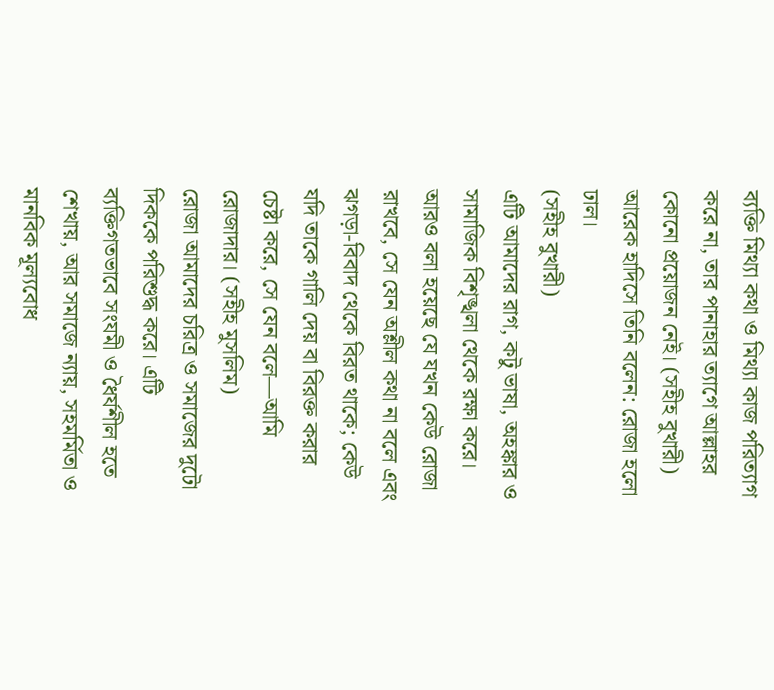ব্যক্তি মিথ্যা কথা ও মিথ্যা কাজ পরিত্যাগ করে না, তার পানাহার ত্যাগে আল্লাহর কোনো প্রয়োজন নেই। (সহীহ বুখারী)
আরেক হাদিসে তিনি বলেন: রোজা হলো ঢাল।
(সহীহ বুখারী)
এটি আমাদের রাগ, কটু ভাষা, অহঙ্কার ও সামাজিক বিশৃঙ্খলা থেকে রক্ষা করে।
আরও বলা হয়েছে যে যখন কেউ রোজা রাখবে, সে যেন অশ্লীল কথা না বলে এবং ঝগড়া-বিবাদ থেকে বিরত থাকে; কেউ যদি তাকে গালি দেয় বা বিরক্ত করার চেষ্টা করে, সে যেন বলে—আমি রোজাদার। (সহীহ মুসলিম)
রোজা আমাদের চরিত্র ও সমাজের দুটো দিককে পরিশুদ্ধ করে। এটি ব্যক্তিগতভাবে সংযমী ও ধৈর্যশীল হতে শেখায়, আর সমাজে ন্যায়, সহমর্মিতা ও মানবিক মূল্যবোধ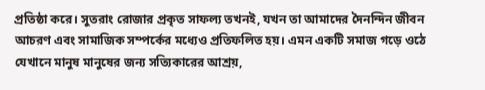প্রতিষ্ঠা করে। সুতরাং রোজার প্রকৃত সাফল্য তখনই, যখন তা আমাদের দৈনন্দিন জীবন আচরণ এবং সামাজিক সম্পর্কের মধ্যেও প্রতিফলিত হয়। এমন একটি সমাজ গড়ে ওঠে যেখানে মানুষ মানুষের জন্য সত্যিকারের আশ্রয়,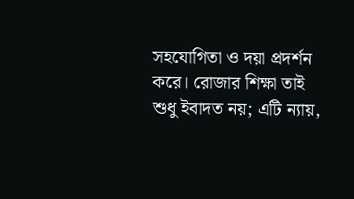সহযোগিতা ও দয়া প্রদর্শন করে। রোজার শিক্ষা তাই শুধু ইবাদত নয়; এটি ন্যায়,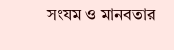সংযম ও মানবতার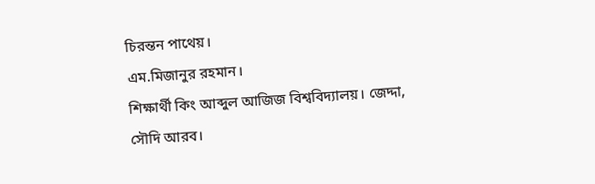চিরন্তন পাথেয়।
এম.মিজানুর রহমান।
শিক্ষার্থী কিং আব্দুল আজিজ বিশ্ববিদ্যালয়। জেদ্দা, সৌদি আরব।